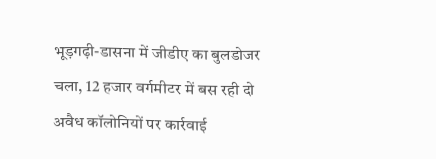भूड़गढ़ी-डासना में जीडीए का बुलडोजर चला, 12 हजार वर्गमीटर में बस रही दो अवैध कॉलोनियों पर कार्रवाई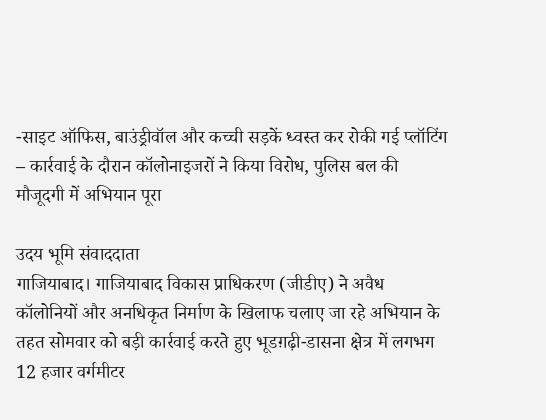-साइट ऑफिस, बाउंड्रीवॉल और कच्ची सड़कें ध्वस्त कर रोकी गई प्लॉटिंग
– कार्रवाई के दौरान कॉलोनाइजरों ने किया विरोध, पुलिस बल की मौजूदगी में अभियान पूरा

उदय भूमि संवाददाता
गाजियाबाद। गाजियाबाद विकास प्राधिकरण (जीडीए) ने अवैध कॉलोनियों और अनधिकृत निर्माण के खिलाफ चलाए जा रहे अभियान के तहत सोमवार को बड़ी कार्रवाई करते हुए भूडग़ढ़ी-डासना क्षेत्र में लगभग 12 हजार वर्गमीटर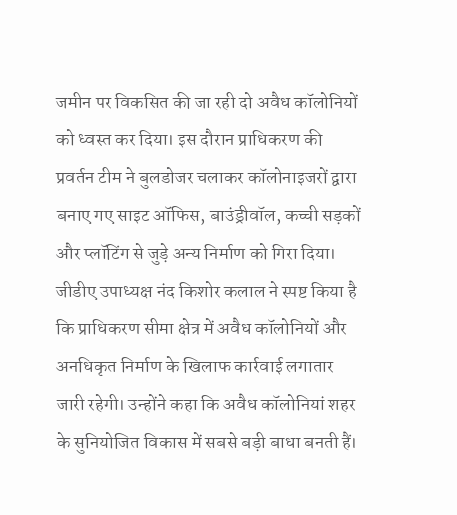जमीन पर विकसित की जा रही दो अवैध कॉलोनियों को ध्वस्त कर दिया। इस दौरान प्राधिकरण की प्रवर्तन टीम ने बुलडोजर चलाकर कॉलोनाइजरों द्वारा बनाए गए साइट ऑफिस, बाउंड्रीवॉल, कच्ची सड़कों और प्लॉटिंग से जुड़े अन्य निर्माण को गिरा दिया। जीडीए उपाध्यक्ष नंद किशोर कलाल ने स्पष्ट किया है कि प्राधिकरण सीमा क्षेत्र में अवैध कॉलोनियों और अनधिकृत निर्माण के खिलाफ कार्रवाई लगातार जारी रहेगी। उन्होंने कहा कि अवैध कॉलोनियां शहर के सुनियोजित विकास में सबसे बड़ी बाधा बनती हैं।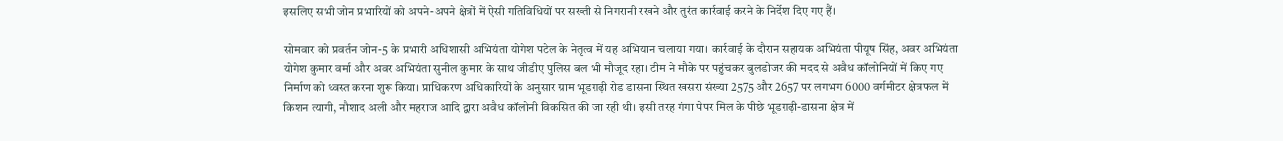इसलिए सभी जोन प्रभारियों को अपने-अपने क्षेत्रों में ऐसी गतिविधियों पर सख्ती से निगरानी रखने और तुरंत कार्रवाई करने के निर्देश दिए गए हैं।

सोमवार को प्रवर्तन जोन-5 के प्रभारी अधिशासी अभियंता योगेश पटेल के नेतृत्व में यह अभियान चलाया गया। कार्रवाई के दौरान सहायक अभियंता पीयूष सिंह, अवर अभियंता योगेश कुमार वर्मा और अवर अभियंता सुनील कुमार के साथ जीडीए पुलिस बल भी मौजूद रहा। टीम ने मौके पर पहुंचकर बुलडोजर की मदद से अवैध कॉलोनियों में किए गए निर्माण को ध्वस्त करना शुरू किया। प्राधिकरण अधिकारियों के अनुसार ग्राम भूडग़ढ़ी रोड डासना स्थित खसरा संख्या 2575 और 2657 पर लगभग 6000 वर्गमीटर क्षेत्रफल में किशन त्यागी, नौशाद अली और महराज आदि द्वारा अवैध कॉलोनी विकसित की जा रही थी। इसी तरह गंगा पेपर मिल के पीछे भूडग़ढ़ी-डासना क्षेत्र में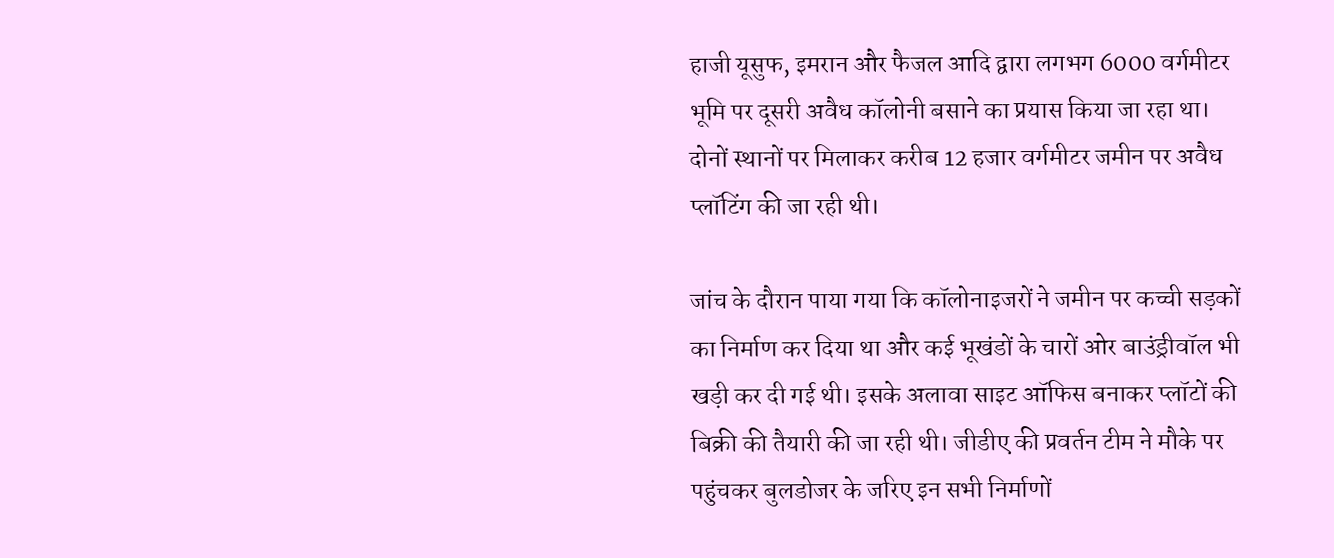हाजी यूसुफ, इमरान और फैजल आदि द्वारा लगभग 6000 वर्गमीटर भूमि पर दूसरी अवैध कॉलोनी बसाने का प्रयास किया जा रहा था। दोनों स्थानों पर मिलाकर करीब 12 हजार वर्गमीटर जमीन पर अवैध प्लॉटिंग की जा रही थी।

जांच के दौरान पाया गया कि कॉलोनाइजरों ने जमीन पर कच्ची सड़कों का निर्माण कर दिया था और कई भूखंडों के चारों ओर बाउंड्रीवॉल भी खड़ी कर दी गई थी। इसके अलावा साइट ऑफिस बनाकर प्लॉटों की बिक्री की तैयारी की जा रही थी। जीडीए की प्रवर्तन टीम ने मौके पर पहुंचकर बुलडोजर के जरिए इन सभी निर्माणों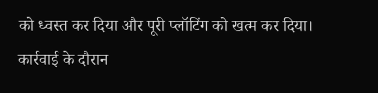को ध्वस्त कर दिया और पूरी प्लॉटिंग को खत्म कर दिया। कार्रवाई के दौरान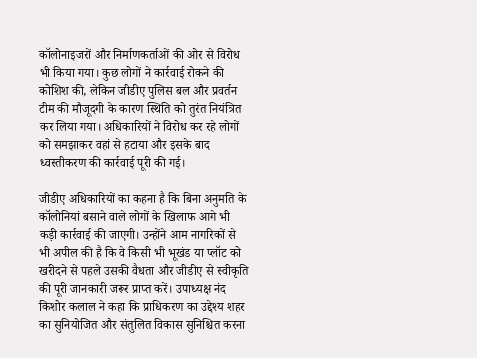कॉलोनाइजरों और निर्माणकर्ताओं की ओर से विरोध भी किया गया। कुछ लोगों ने कार्रवाई रोकने की कोशिश की, लेकिन जीडीए पुलिस बल और प्रवर्तन टीम की मौजूदगी के कारण स्थिति को तुरंत नियंत्रित कर लिया गया। अधिकारियों ने विरोध कर रहे लोगों को समझाकर वहां से हटाया और इसके बाद ध्वस्तीकरण की कार्रवाई पूरी की गई।

जीडीए अधिकारियों का कहना है कि बिना अनुमति के कॉलोनियां बसाने वाले लोगों के खिलाफ आगे भी कड़ी कार्रवाई की जाएगी। उन्होंने आम नागरिकों से भी अपील की है कि वे किसी भी भूखंड या प्लॉट को खरीदने से पहले उसकी वैधता और जीडीए से स्वीकृति की पूरी जानकारी जरूर प्राप्त करें। उपाध्यक्ष नंद किशोर कलाल ने कहा कि प्राधिकरण का उद्देश्य शहर का सुनियोजित और संतुलित विकास सुनिश्चित करना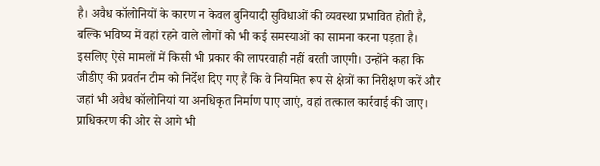है। अवैध कॉलोनियों के कारण न केवल बुनियादी सुविधाओं की व्यवस्था प्रभावित होती है, बल्कि भविष्य में वहां रहने वाले लोगों को भी कई समस्याओं का सामना करना पड़ता है। इसलिए ऐसे मामलों में किसी भी प्रकार की लापरवाही नहीं बरती जाएगी। उन्होंने कहा कि जीडीए की प्रवर्तन टीम को निर्देश दिए गए हैं कि वे नियमित रूप से क्षेत्रों का निरीक्षण करें और जहां भी अवैध कॉलोनियां या अनधिकृत निर्माण पाए जाएं, वहां तत्काल कार्रवाई की जाए। प्राधिकरण की ओर से आगे भी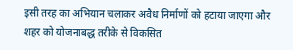इसी तरह का अभियान चलाकर अवैध निर्माणों को हटाया जाएगा और शहर को योजनाबद्ध तरीके से विकसित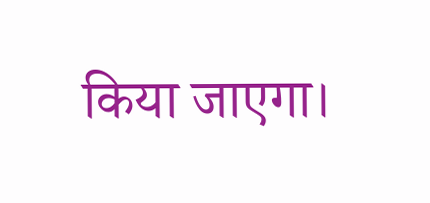किया जाएगा।